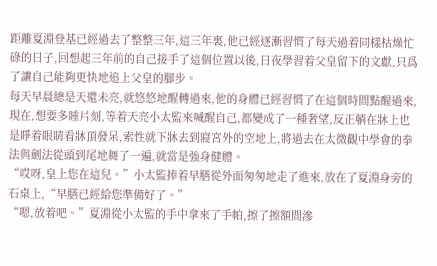距離夏淵登基已經過去了整整三年,這三年裏,他已經逐漸習慣了每天過着同樣枯燥忙碌的日子,回想起三年前的自己接手了這個位置以後,日夜學習着父皇留下的文獻,只爲了讓自己能夠更快地追上父皇的腳步。
每天早晨總是天還未亮,就悠悠地醒轉過來,他的身體已經習慣了在這個時間點醒過來,現在,想要多睡片刻,等着天亮小太監來喊醒自己,都變成了一種奢望,反正躺在牀上也是睜着眼睛看牀頂發呆,索性就下牀去到寢宮外的空地上,將過去在太微觀中學會的拳法與劍法從頭到尾地舞了一遍,就當是強身健體。
“哎呀,皇上您在這兒。”小太監捧着早膳從外面匆匆地走了進來,放在了夏淵身旁的石桌上,“早膳已經給您準備好了。”
“嗯,放着吧。”夏淵從小太監的手中拿來了手帕,擦了擦額間滲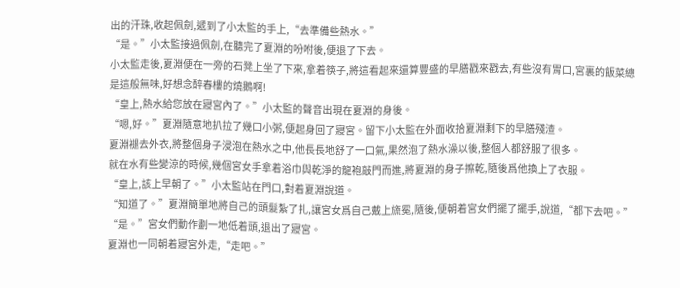出的汗珠,收起佩劍,遞到了小太監的手上,“去準備些熱水。”
“是。”小太監接過佩劍,在聽完了夏淵的吩咐後,便退了下去。
小太監走後,夏淵便在一旁的石凳上坐了下來,拿着筷子,將這看起來還算豐盛的早膳戳來戳去,有些沒有胃口,宮裏的飯菜總是這般無味,好想念醉春樓的燒鵝啊!
“皇上,熱水給您放在寢宮內了。”小太監的聲音出現在夏淵的身後。
“嗯,好。”夏淵隨意地扒拉了幾口小粥,便起身回了寢宮。留下小太監在外面收拾夏淵剩下的早膳殘渣。
夏淵褪去外衣,將整個身子浸泡在熱水之中,他長長地舒了一口氣,果然泡了熱水澡以後,整個人都舒服了很多。
就在水有些變涼的時候,幾個宮女手拿着浴巾與乾淨的龍袍敲門而進,將夏淵的身子擦乾,隨後爲他換上了衣服。
“皇上,該上早朝了。”小太監站在門口,對着夏淵說道。
“知道了。”夏淵簡單地將自己的頭髮紮了扎,讓宮女爲自己戴上旒冕,隨後,便朝着宮女們擺了擺手,說道,“都下去吧。”
“是。”宮女們動作劃一地低着頭,退出了寢宮。
夏淵也一同朝着寢宮外走,“走吧。”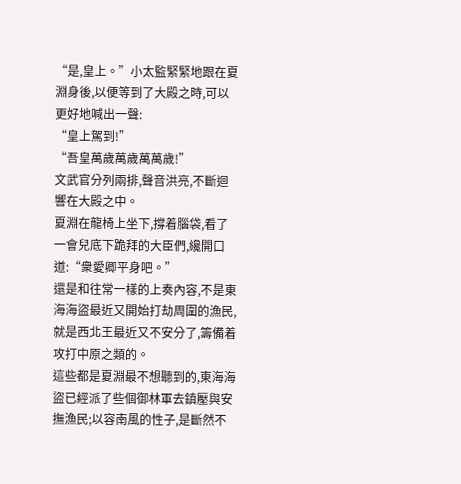“是,皇上。”小太監緊緊地跟在夏淵身後,以便等到了大殿之時,可以更好地喊出一聲:
“皇上駕到!”
“吾皇萬歲萬歲萬萬歲!”
文武官分列兩排,聲音洪亮,不斷迴響在大殿之中。
夏淵在龍椅上坐下,撐着腦袋,看了一會兒底下跪拜的大臣們,纔開口道:“衆愛卿平身吧。”
還是和往常一樣的上奏內容,不是東海海盜最近又開始打劫周圍的漁民,就是西北王最近又不安分了,籌備着攻打中原之類的。
這些都是夏淵最不想聽到的,東海海盜已經派了些個御林軍去鎮壓與安撫漁民;以容南風的性子,是斷然不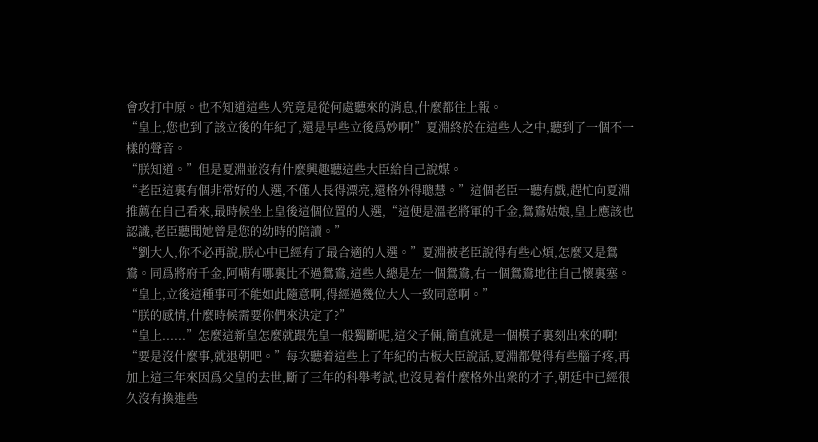會攻打中原。也不知道這些人究竟是從何處聽來的消息,什麼都往上報。
“皇上,您也到了該立後的年紀了,還是早些立後爲妙啊!”夏淵終於在這些人之中,聽到了一個不一樣的聲音。
“朕知道。”但是夏淵並沒有什麼興趣聽這些大臣給自己說媒。
“老臣這裏有個非常好的人選,不僅人長得漂亮,還格外得聰慧。”這個老臣一聽有戲,趕忙向夏淵推薦在自己看來,最時候坐上皇後這個位置的人選,“這便是溫老將軍的千金,鴛鴦姑娘,皇上應該也認識,老臣聽聞她曾是您的幼時的陪讀。”
“劉大人,你不必再說,朕心中已經有了最合適的人選。”夏淵被老臣說得有些心煩,怎麼又是鴛鴦。同爲將府千金,阿喃有哪裏比不過鴛鴦,這些人總是左一個鴛鴦,右一個鴛鴦地往自己懷裏塞。
“皇上,立後這種事可不能如此隨意啊,得經過幾位大人一致同意啊。”
“朕的感情,什麼時候需要你們來決定了?”
“皇上......”怎麼這新皇怎麼就跟先皇一般獨斷呢,這父子倆,簡直就是一個模子裏刻出來的啊!
“要是沒什麼事,就退朝吧。”每次聽着這些上了年紀的古板大臣說話,夏淵都覺得有些腦子疼,再加上這三年來因爲父皇的去世,斷了三年的科舉考試,也沒見着什麼格外出衆的才子,朝廷中已經很久沒有換進些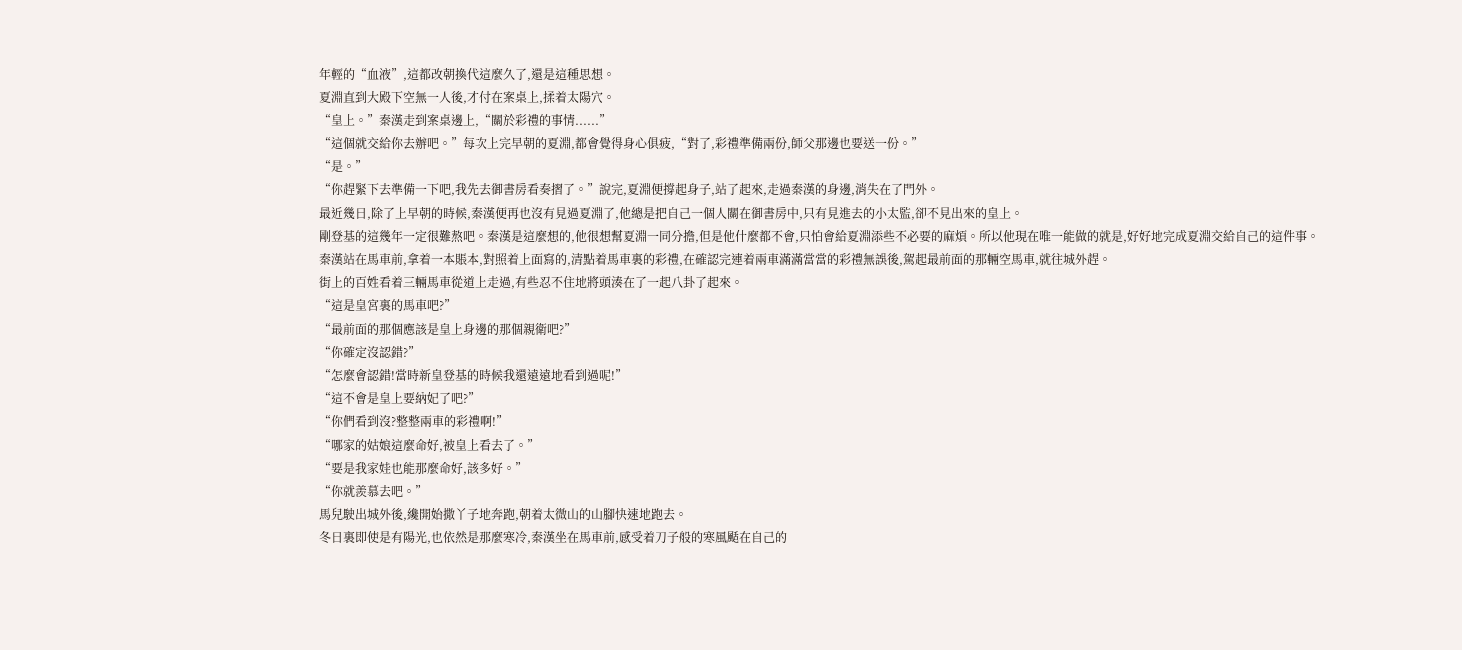年輕的“血液”,這都改朝換代這麼久了,還是這種思想。
夏淵直到大殿下空無一人後,才付在案桌上,揉着太陽穴。
“皇上。”秦漢走到案桌邊上,“關於彩禮的事情......”
“這個就交給你去辦吧。”每次上完早朝的夏淵,都會覺得身心俱疲,“對了,彩禮準備兩份,師父那邊也要送一份。”
“是。”
“你趕緊下去準備一下吧,我先去御書房看奏摺了。”說完,夏淵便撐起身子,站了起來,走過秦漢的身邊,消失在了門外。
最近幾日,除了上早朝的時候,秦漢便再也沒有見過夏淵了,他總是把自己一個人關在御書房中,只有見進去的小太監,卻不見出來的皇上。
剛登基的這幾年一定很難熬吧。秦漢是這麼想的,他很想幫夏淵一同分擔,但是他什麼都不會,只怕會給夏淵添些不必要的麻煩。所以他現在唯一能做的就是,好好地完成夏淵交給自己的這件事。
秦漢站在馬車前,拿着一本賬本,對照着上面寫的,清點着馬車裏的彩禮,在確認完連着兩車滿滿當當的彩禮無誤後,駕起最前面的那輛空馬車,就往城外趕。
街上的百姓看着三輛馬車從道上走過,有些忍不住地將頭湊在了一起八卦了起來。
“這是皇宮裏的馬車吧?”
“最前面的那個應該是皇上身邊的那個親衛吧?”
“你確定沒認錯?”
“怎麼會認錯!當時新皇登基的時候我還遠遠地看到過呢!”
“這不會是皇上要納妃了吧?”
“你們看到沒?整整兩車的彩禮啊!”
“哪家的姑娘這麼命好,被皇上看去了。”
“要是我家娃也能那麼命好,該多好。”
“你就羨慕去吧。”
馬兒駛出城外後,纔開始撒丫子地奔跑,朝着太微山的山腳快速地跑去。
冬日裏即使是有陽光,也依然是那麼寒冷,秦漢坐在馬車前,感受着刀子般的寒風颳在自己的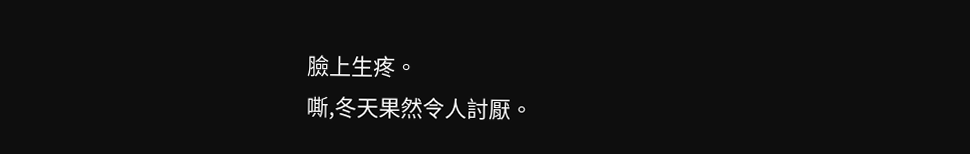臉上生疼。
嘶,冬天果然令人討厭。